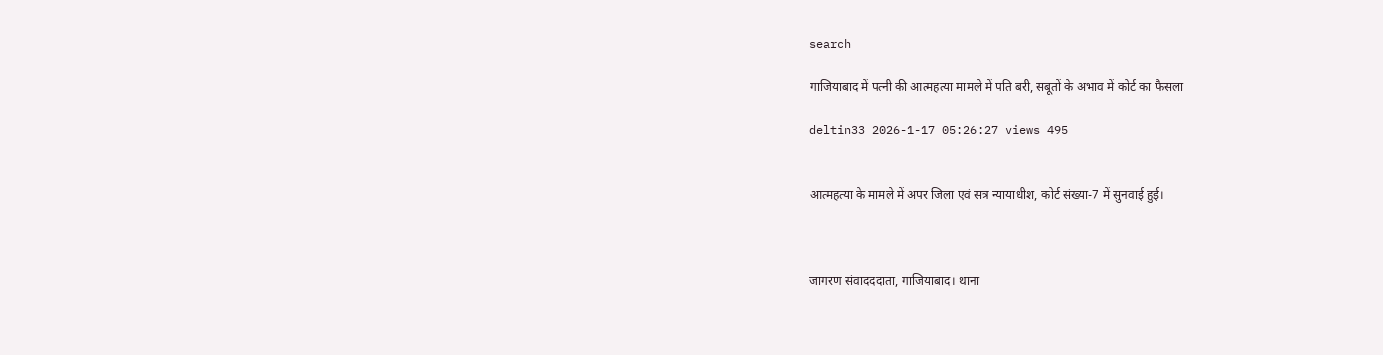search

गाजियाबाद में पत्नी की आत्महत्या मामले में पति बरी, सबूतों के अभाव में कोर्ट का फैसला

deltin33 2026-1-17 05:26:27 views 495


आत्महत्या के मामले में अपर जिला एवं सत्र न्यायाधीश, कोर्ट संख्या-7 में सुनवाई हुई।



जागरण संवादददाता, गाजियाबाद। थाना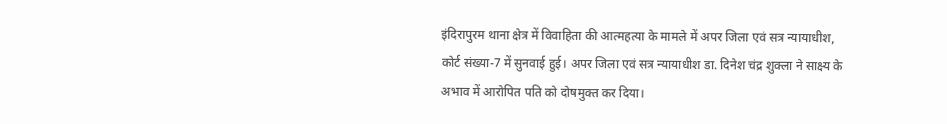इंदिरापुरम थाना क्षेत्र में विवाहिता की आत्महत्या के मामले में अपर जिला एवं सत्र न्यायाधीश, कोर्ट संख्या-7 में सुनवाई हुई। अपर जिला एवं सत्र न्यायाधीश डा. दिनेश चंद्र शुक्ला ने साक्ष्य के अभाव में आरोपित पति को दोषमुक्त कर दिया।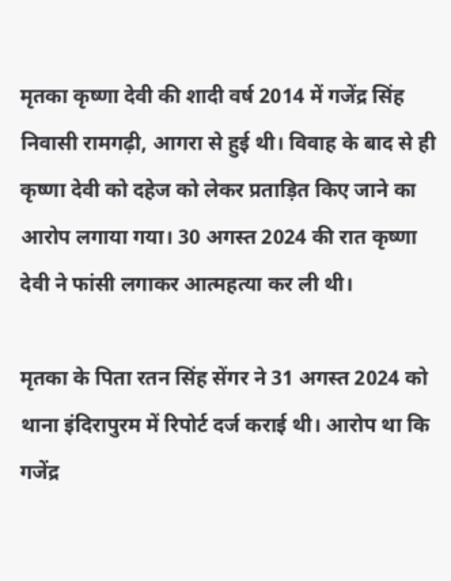मृतका कृष्णा देवी की शादी वर्ष 2014 में गजेंद्र सिंह निवासी रामगढ़ी, आगरा से हुई थी। विवाह के बाद से ही कृष्णा देवी को दहेज को लेकर प्रताड़ित किए जाने का आरोप लगाया गया। 30 अगस्त 2024 की रात कृष्णा देवी ने फांसी लगाकर आत्महत्या कर ली थी।

मृतका के पिता रतन सिंह सेंगर ने 31 अगस्त 2024 को थाना इंदिरापुरम में रिपोर्ट दर्ज कराई थी। आरोप था कि गजेंद्र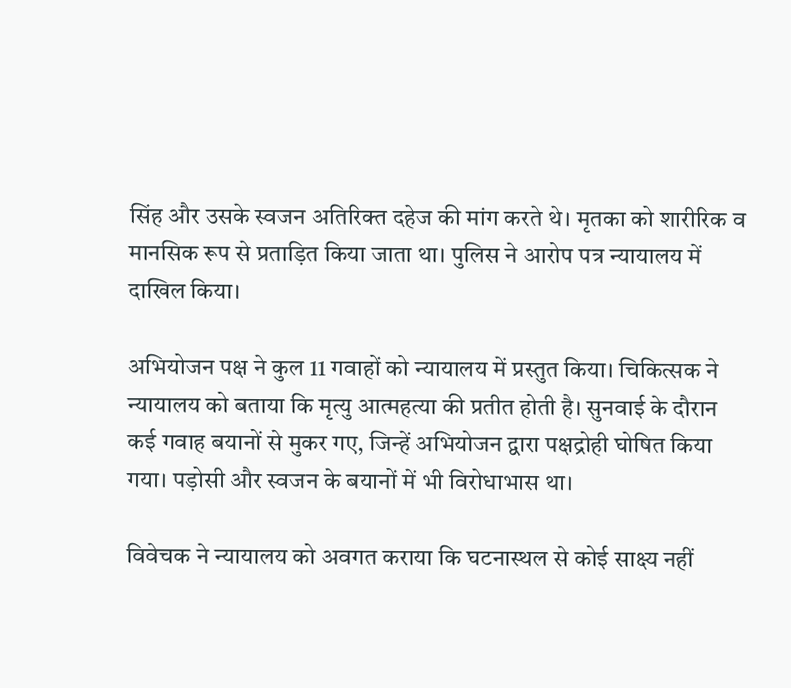सिंह और उसके स्वजन अतिरिक्त दहेज की मांग करते थे। मृतका को शारीरिक व मानसिक रूप से प्रताड़ित किया जाता था। पुलिस ने आरोप पत्र न्यायालय में दाखिल किया।

अभियोजन पक्ष ने कुल 11 गवाहों को न्यायालय में प्रस्तुत किया। चिकित्सक ने न्यायालय को बताया कि मृत्यु आत्महत्या की प्रतीत होती है। सुनवाई के दौरान कई गवाह बयानों से मुकर गए, जिन्हें अभियोजन द्वारा पक्षद्रोही घोषित किया गया। पड़ोसी और स्वजन के बयानों में भी विरोधाभास था।

विवेचक ने न्यायालय को अवगत कराया कि घटनास्थल से कोई साक्ष्य नहीं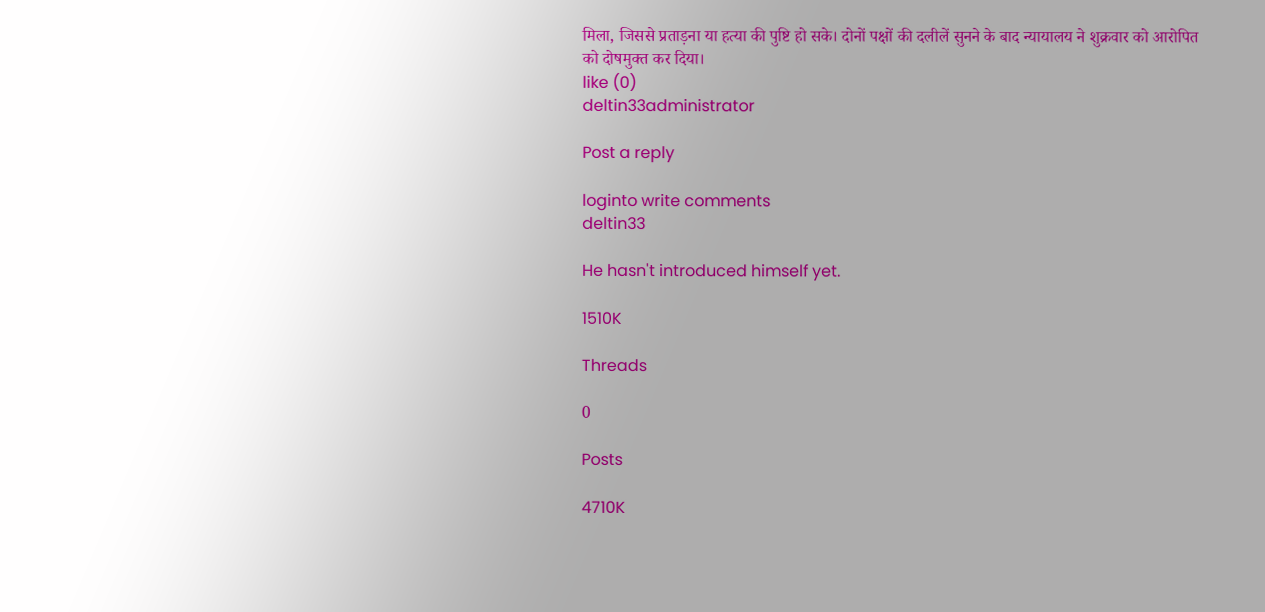मिला, जिससे प्रताड़ना या हत्या की पुष्टि हो सके। दोनों पक्षों की दलीलें सुनने के बाद न्यायालय ने शुक्रवार को आरोपित को दोषमुक्त कर दिया।
like (0)
deltin33administrator

Post a reply

loginto write comments
deltin33

He hasn't introduced himself yet.

1510K

Threads

0

Posts

4710K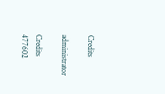Credits

administrator

Credits
477602